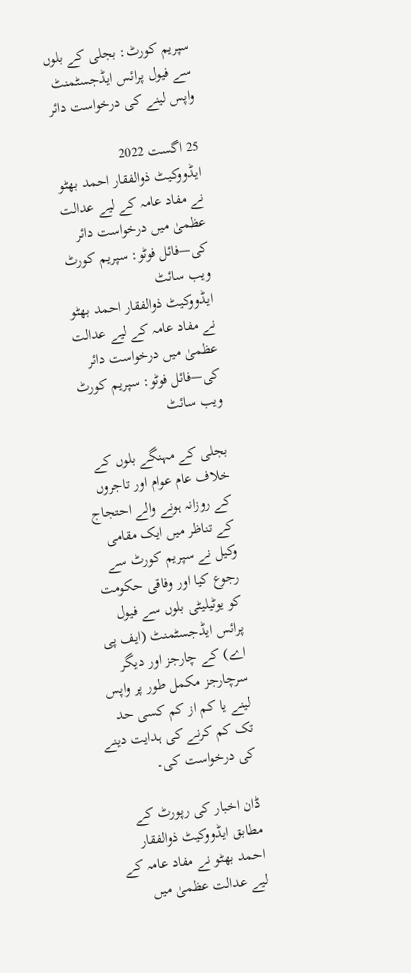سپریم کورٹ: بجلی کے بلوں سے فیول پرائس ایڈجسٹمنٹ واپس لینے کی درخواست دائر

25 اگست 2022
ایڈووکیٹ ذوالفقار احمد بھٹو نے مفاد عامہ کے لیے عدالت عظمیٰ میں درخواست دائر کی—فائل فوٹو: سپریم کورٹ ویب سائٹ
ایڈووکیٹ ذوالفقار احمد بھٹو نے مفاد عامہ کے لیے عدالت عظمیٰ میں درخواست دائر کی—فائل فوٹو: سپریم کورٹ ویب سائٹ

بجلی کے مہنگے بلوں کے خلاف عام عوام اور تاجروں کے روزانہ ہونے والے احتجاج کے تناظر میں ایک مقامی وکیل نے سپریم کورٹ سے رجوع کیا اور وفاقی حکومت کو یوٹیلیٹی بلوں سے فیول پرائس ایڈجسٹمنٹ (ایف پی اے) کے چارجز اور دیگر سرچارجز مکمل طور پر واپس لینے یا کم از کم کسی حد تک کم کرنے کی ہدایت دینے کی درخواست کی۔

ڈان اخبار کی رپورٹ کے مطابق ایڈووکیٹ ذوالفقار احمد بھٹو نے مفاد عامہ کے لیے عدالت عظمیٰ میں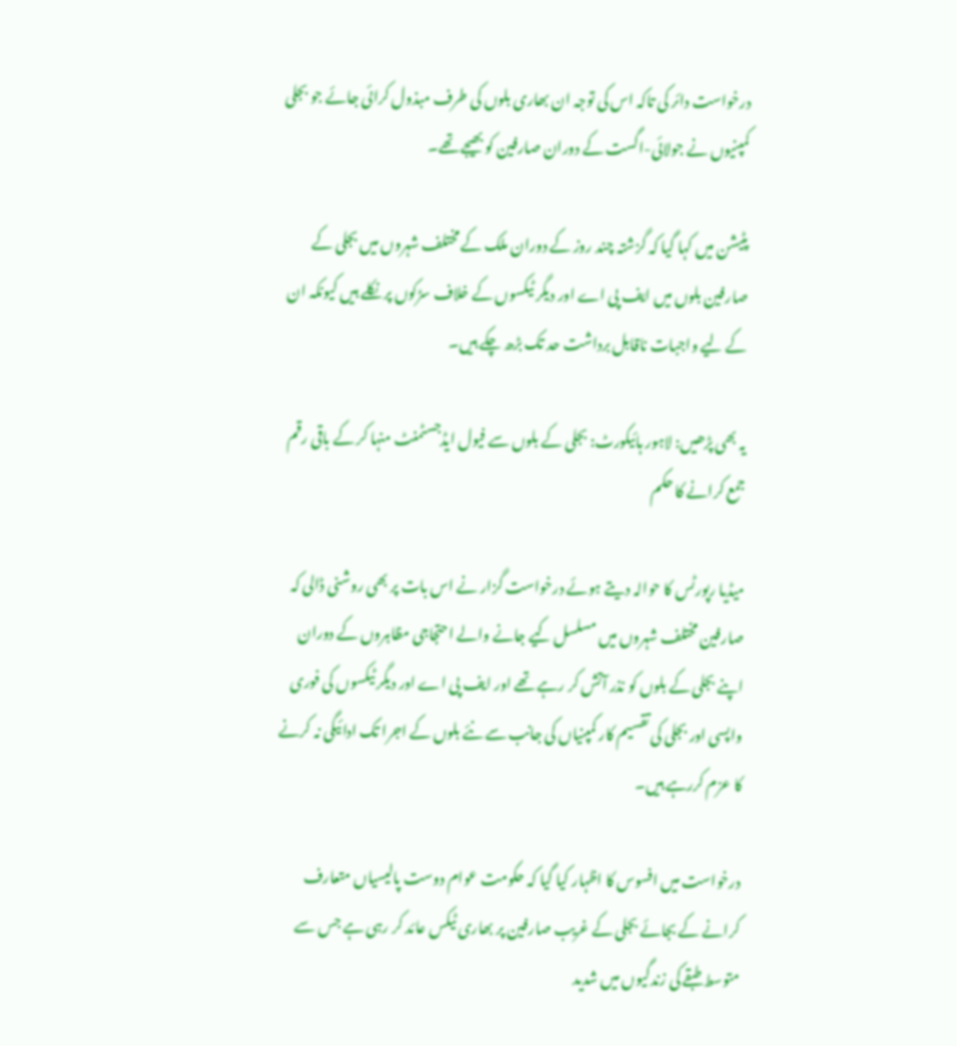درخواست دائر کی تاکہ اس کی توجہ ان بھاری بلوں کی طرف مبذول کرائی جائے جو بجلی کمپنیوں نے جولائی-اگست کے دوران صارفین کو بھیجے تھے۔

پٹیشن میں کہا گیا کہ گزشتہ چند روز کے دوران ملک کے مختلف شہروں میں بجلی کے صارفین بلوں میں ایف پی اے اور دیگر ٹیکسوں کے خلاف سڑکوں پر نکلے ہیں کیونکہ ان کے لیے واجبات ناقابل برداشت حد تک بڑھ چکے ہیں۔

یہ بھی پڑھیں: لاہور ہائیکورٹ: بجلی کے بلوں سے فیول ایڈجسٹمنٹ منہا کر کے باقی رقم جمع کرانے کا حکم

میڈیا رپورٹس کا حوالہ دیتے ہوئے درخواست گزار نے اس بات پر بھی روشنی ڈالی کہ صارفین مختلف شہروں میں مسلسل کیے جانے والے احتجاجی مظاہروں کے دوران اپنے بجلی کے بلوں کو نذر آتش کر رہے تھے اور ایف پی اے اور دیگر ٹیکسوں کی فوری واپسی اور بجلی کی تقسیم کار کمپنیاں کی جانب سے نئے بلوں کے اجرا تک ادائیگی نہ کرنے کا عزم کررہے ہیں۔

درخواست میں افسوس کا اظہار کیا گیا کہ حکومت عوام دوست پالیسیاں متعارف کرانے کے بجائے بجلی کے غریب صارفین پر بھاری ٹیکس عائد کر رہی ہے جس سے متوسط طبقے کی زندگیوں میں شدید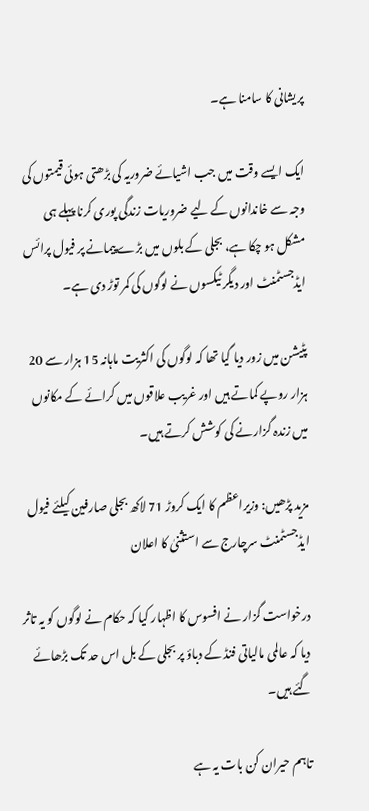پریشانی کا سامنا ہے۔

ایک ایسے وقت میں جب اشیائے ضروریہ کی بڑھتی ہوئی قیمتوں کی وجہ سے خاندانوں کے لیے ضروریات زندگی پوری کرنا پہلے ہی مشکل ہو چکا ہے، بجلی کے بلوں میں بڑے پیمانے پر فیول پرائس ایڈجسٹمنٹ اور دیگر ٹیکسوں نے لوگوں کی کمر توڑ دی ہے۔

پٹیشن میں زور دیا گیا تھا کہ لوگوں کی اکثریت ماہانہ 15 ہزار سے 20 ہزار روپے کماتے ہیں اور غریب علاقوں میں کرائے کے مکانوں میں زندہ گزارنے کی کوشش کرتے ہیں۔

مزید پڑھیں: وزیراعظم کا ایک کروڑ 71 لاکھ بجلی صارفین کیلئے فیول ایڈجسٹمنٹ سرچارج سے استثنیٰ کا اعلان

درخواست گزار نے افسوس کا اظہار کیا کہ حکام نے لوگوں کو یہ تاثر دیا کہ عالمی مالیاتی فنڈ کے دباؤ پر بجلی کے بل اس حد تک بڑھائے گئے ہیں۔

تاہم حیران کن بات یہ ہے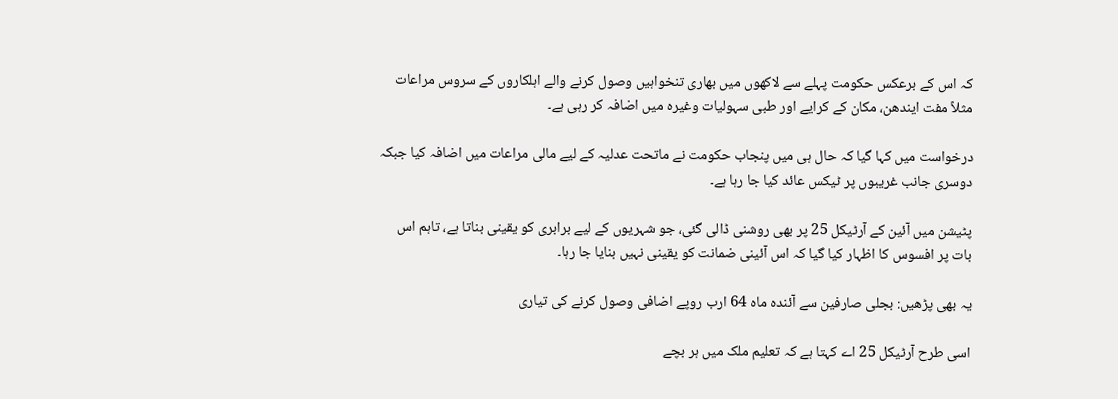کہ اس کے برعکس حکومت پہلے سے لاکھوں میں بھاری تنخواہیں وصول کرنے والے اہلکاروں کے سروس مراعات مثلاً مفت ایندھن، مکان کے کرایے اور طبی سہولیات وغیرہ میں اضافہ کر رہی ہے۔

درخواست میں کہا گیا کہ حال ہی میں پنجاب حکومت نے ماتحت عدلیہ کے لیے مالی مراعات میں اضافہ کیا جبکہ دوسری جانب غریبوں پر ٹیکس عائد کیا جا رہا ہے۔

پٹیشن میں آئین کے آرٹیکل 25 پر بھی روشنی ڈالی گئی، جو شہریوں کے لیے برابری کو یقینی بناتا ہے، تاہم اس بات پر افسوس کا اظہار کیا گیا کہ اس آئینی ضمانت کو یقینی نہیں بنایا جا رہا۔

یہ بھی پڑھیں: بجلی صارفین سے آئندہ ماہ 64 ارب روپے اضافی وصول کرنے کی تیاری

اسی طرح آرٹیکل 25 اے کہتا ہے کہ تعلیم ملک میں ہر بچے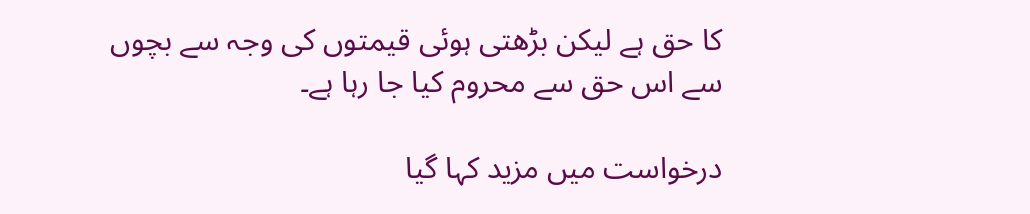کا حق ہے لیکن بڑھتی ہوئی قیمتوں کی وجہ سے بچوں سے اس حق سے محروم کیا جا رہا ہے۔

درخواست میں مزید کہا گیا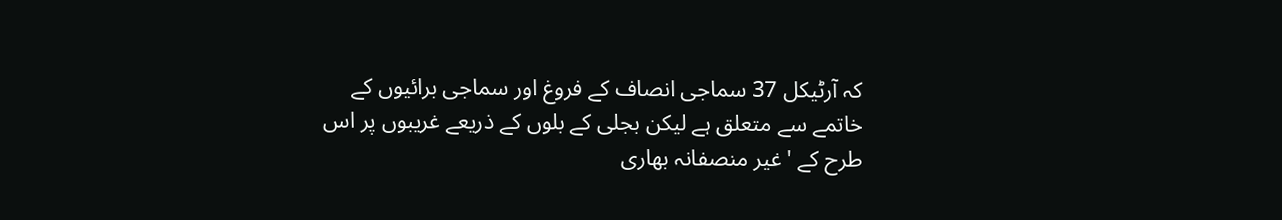کہ آرٹیکل 37 سماجی انصاف کے فروغ اور سماجی برائیوں کے خاتمے سے متعلق ہے لیکن بجلی کے بلوں کے ذریعے غریبوں پر اس طرح کے 'غیر منصفانہ بھاری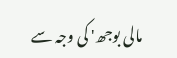مالی بوجھ' کی وجہ سے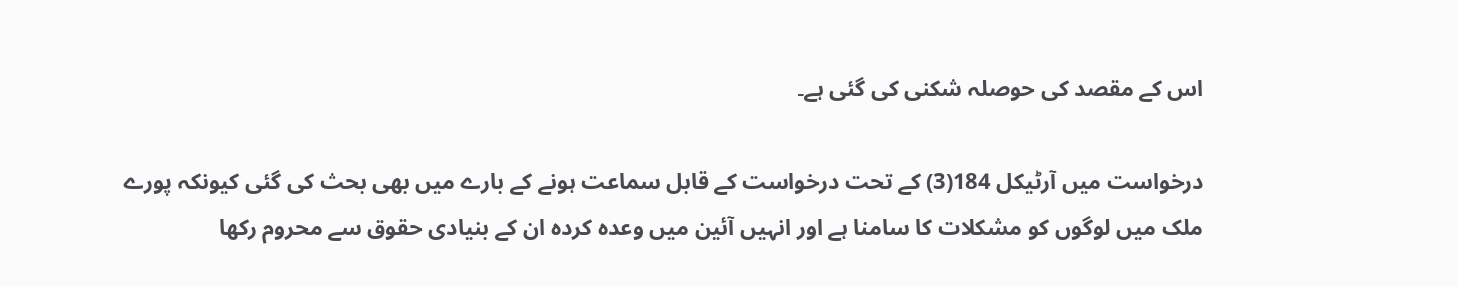اس کے مقصد کی حوصلہ شکنی کی گئی ہے۔

درخواست میں آرٹیکل 184(3) کے تحت درخواست کے قابل سماعت ہونے کے بارے میں بھی بحث کی گئی کیونکہ پورے ملک میں لوگوں کو مشکلات کا سامنا ہے اور انہیں آئین میں وعدہ کردہ ان کے بنیادی حقوق سے محروم رکھا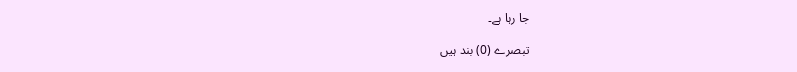جا رہا ہے۔

تبصرے (0) بند ہیں